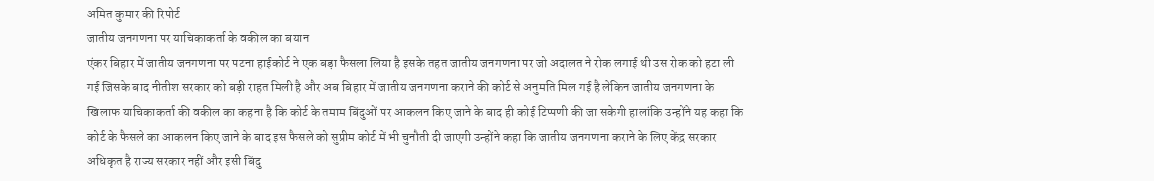अमित कुमार की रिपोर्ट
जातीय जनगणना पर याचिकाकर्ता के वकील का बयान
एंकर बिहार में जातीय जनगणना पर पटना हाईकोर्ट ने एक बड़ा फैसला लिया है इसके तहत जातीय जनगणना पर जो अदालत ने रोक लगाई थी उस रोक को हटा ली गई जिसके बाद नीतीश सरकार को बड़ी राहत मिली है और अब बिहार में जातीय जनगणना कराने की कोर्ट से अनुमति मिल गई है लेकिन जातीय जनगणना के खिलाफ याचिकाकर्ता की वकील का कहना है कि कोर्ट के तमाम बिंदुओं पर आकलन किए जाने के बाद ही कोई टिप्पणी की जा सकेगी हालांकि उन्होंने यह कहा कि कोर्ट के फैसले का आकलन किए जाने के बाद इस फैसले को सुप्रीम कोर्ट में भी चुनौती दी जाएगी उन्होंने कहा कि जातीय जनगणना कराने के लिए केंद्र सरकार अधिकृत है राज्य सरकार नहीं और इसी बिंदु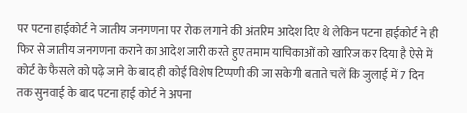पर पटना हाईकोर्ट ने जातीय जनगणना पर रोक लगाने की अंतरिम आदेश दिए थे लेकिन पटना हाईकोर्ट ने ही फिर से जातीय जनगणना कराने का आदेश जारी करते हुए तमाम याचिकाओं को खारिज कर दिया है ऐसे में कोर्ट के फैसले को पढ़े जाने के बाद ही कोई विशेष टिप्पणी की जा सकेगी बताते चलें कि जुलाई में 7 दिन तक सुनवाई के बाद पटना हाई कोर्ट ने अपना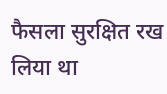फैसला सुरक्षित रख लिया था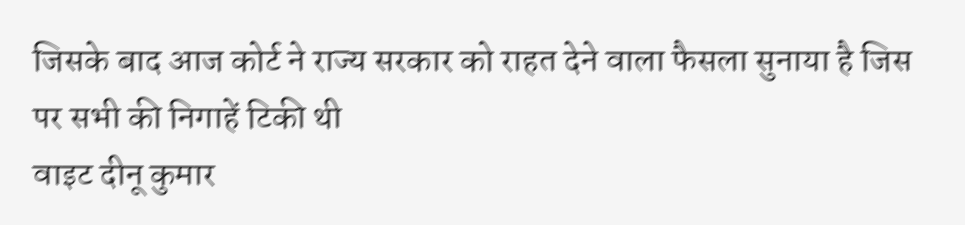जिसके बाद आज कोर्ट ने राज्य सरकार को राहत देने वाला फैसला सुनाया है जिस पर सभी की निगाहें टिकी थी
वाइट दीनू कुमार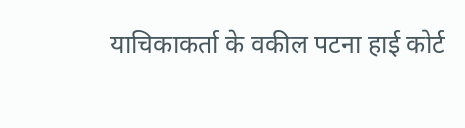याचिकाकर्ता के वकील पटना हाई कोर्ट